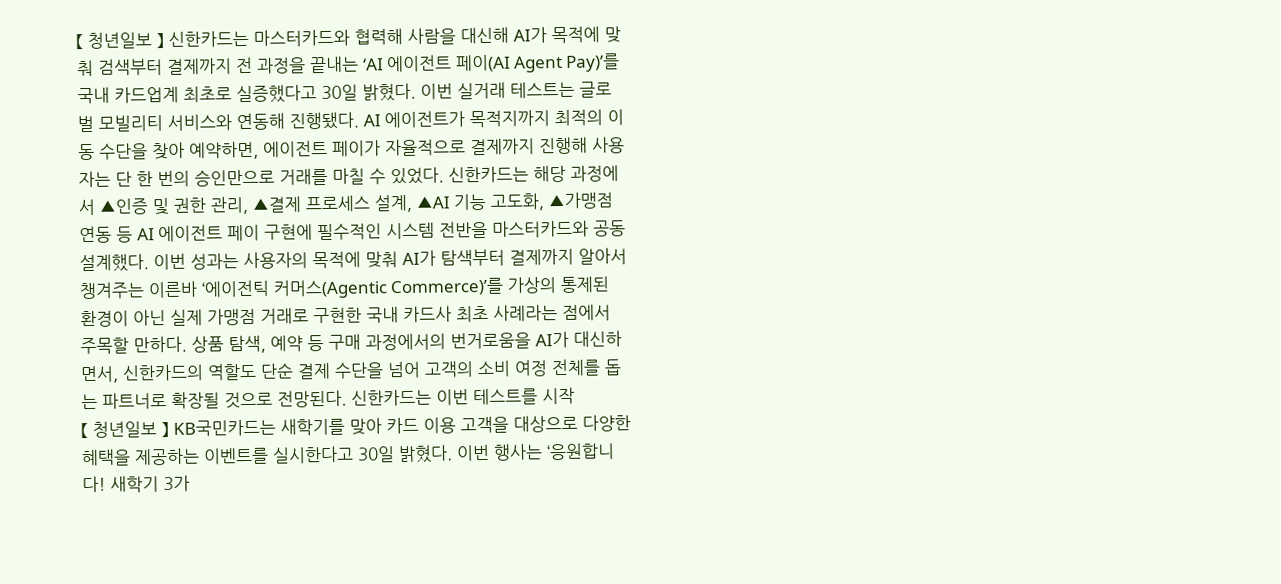【 청년일보 】 신한카드는 마스터카드와 협력해 사람을 대신해 AI가 목적에 맞춰 검색부터 결제까지 전 과정을 끝내는 ‘AI 에이전트 페이(AI Agent Pay)’를 국내 카드업계 최초로 실증했다고 30일 밝혔다. 이번 실거래 테스트는 글로벌 모빌리티 서비스와 연동해 진행됐다. AI 에이전트가 목적지까지 최적의 이동 수단을 찾아 예약하면, 에이전트 페이가 자율적으로 결제까지 진행해 사용자는 단 한 번의 승인만으로 거래를 마칠 수 있었다. 신한카드는 해당 과정에서 ▲인증 및 권한 관리, ▲결제 프로세스 설계, ▲AI 기능 고도화, ▲가맹점 연동 등 AI 에이전트 페이 구현에 필수적인 시스템 전반을 마스터카드와 공동 설계했다. 이번 성과는 사용자의 목적에 맞춰 AI가 탐색부터 결제까지 알아서 챙겨주는 이른바 ‘에이전틱 커머스(Agentic Commerce)’를 가상의 통제된 환경이 아닌 실제 가맹점 거래로 구현한 국내 카드사 최초 사례라는 점에서 주목할 만하다. 상품 탐색, 예약 등 구매 과정에서의 번거로움을 AI가 대신하면서, 신한카드의 역할도 단순 결제 수단을 넘어 고객의 소비 여정 전체를 돕는 파트너로 확장될 것으로 전망된다. 신한카드는 이번 테스트를 시작
【 청년일보 】 KB국민카드는 새학기를 맞아 카드 이용 고객을 대상으로 다양한 혜택을 제공하는 이벤트를 실시한다고 30일 밝혔다. 이번 행사는 ‘응원합니다! 새학기 3가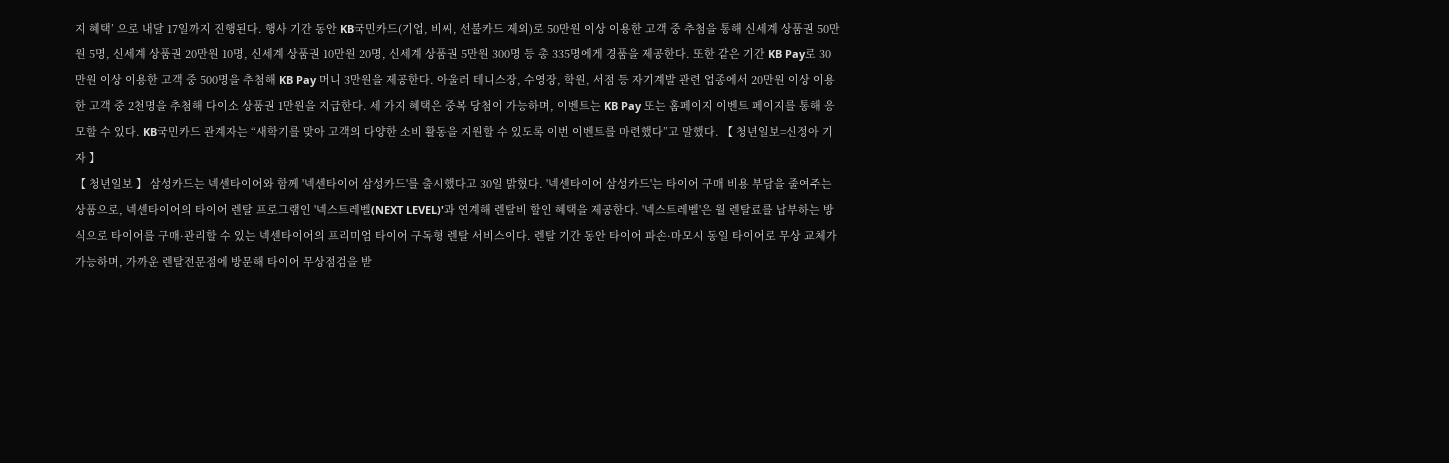지 혜택’ 으로 내달 17일까지 진행된다. 행사 기간 동안 KB국민카드(기업, 비씨, 선불카드 제외)로 50만원 이상 이용한 고객 중 추첨을 통해 신세계 상품권 50만원 5명, 신세계 상품권 20만원 10명, 신세계 상품권 10만원 20명, 신세계 상품권 5만원 300명 등 총 335명에게 경품을 제공한다. 또한 같은 기간 KB Pay로 30만원 이상 이용한 고객 중 500명을 추첨해 KB Pay 머니 3만원을 제공한다. 아울러 테니스장, 수영장, 학원, 서점 등 자기계발 관련 업종에서 20만원 이상 이용한 고객 중 2천명을 추첨해 다이소 상품권 1만원을 지급한다. 세 가지 혜택은 중복 당첨이 가능하며, 이벤트는 KB Pay 또는 홈페이지 이벤트 페이지를 통해 응모할 수 있다. KB국민카드 관계자는 “새학기를 맞아 고객의 다양한 소비 활동을 지원할 수 있도록 이번 이벤트를 마련했다”고 말했다. 【 청년일보=신정아 기자 】
【 청년일보 】 삼성카드는 넥센타이어와 함께 '넥센타이어 삼성카드'를 출시했다고 30일 밝혔다. '넥센타이어 삼성카드'는 타이어 구매 비용 부담을 줄여주는 상품으로, 넥센타이어의 타이어 렌탈 프로그램인 '넥스트레벨(NEXT LEVEL)'과 연계해 렌탈비 할인 혜택을 제공한다. '넥스트레벨'은 월 렌탈료를 납부하는 방식으로 타이어를 구매·관리할 수 있는 넥센타이어의 프리미엄 타이어 구독형 렌탈 서비스이다. 렌탈 기간 동안 타이어 파손·마모시 동일 타이어로 무상 교체가 가능하며, 가까운 렌탈전문점에 방문해 타이어 무상점검을 받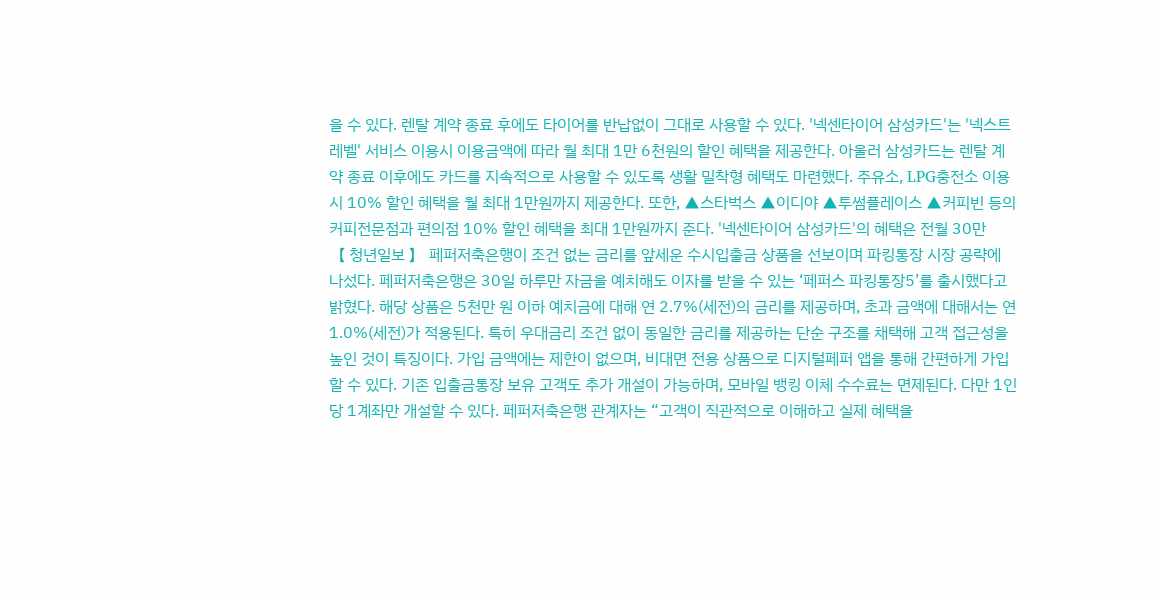을 수 있다. 렌탈 계약 종료 후에도 타이어를 반납없이 그대로 사용할 수 있다. '넥센타이어 삼성카드'는 '넥스트레벨' 서비스 이용시 이용금액에 따라 월 최대 1만 6천원의 할인 혜택을 제공한다. 아울러 삼성카드는 렌탈 계약 종료 이후에도 카드를 지속적으로 사용할 수 있도록 생활 밀착형 혜택도 마련했다. 주유소, LPG충전소 이용시 10% 할인 혜택을 월 최대 1만원까지 제공한다. 또한, ▲스타벅스 ▲이디야 ▲투썸플레이스 ▲커피빈 등의 커피전문점과 편의점 10% 할인 혜택을 최대 1만원까지 준다. '넥센타이어 삼성카드'의 혜택은 전월 30만
【 청년일보 】 페퍼저축은행이 조건 없는 금리를 앞세운 수시입출금 상품을 선보이며 파킹통장 시장 공략에 나섰다. 페퍼저축은행은 30일 하루만 자금을 예치해도 이자를 받을 수 있는 ‘페퍼스 파킹통장5’를 출시했다고 밝혔다. 해당 상품은 5천만 원 이하 예치금에 대해 연 2.7%(세전)의 금리를 제공하며, 초과 금액에 대해서는 연 1.0%(세전)가 적용된다. 특히 우대금리 조건 없이 동일한 금리를 제공하는 단순 구조를 채택해 고객 접근성을 높인 것이 특징이다. 가입 금액에는 제한이 없으며, 비대면 전용 상품으로 디지털페퍼 앱을 통해 간편하게 가입할 수 있다. 기존 입출금통장 보유 고객도 추가 개설이 가능하며, 모바일 뱅킹 이체 수수료는 면제된다. 다만 1인당 1계좌만 개설할 수 있다. 페퍼저축은행 관계자는 “고객이 직관적으로 이해하고 실제 혜택을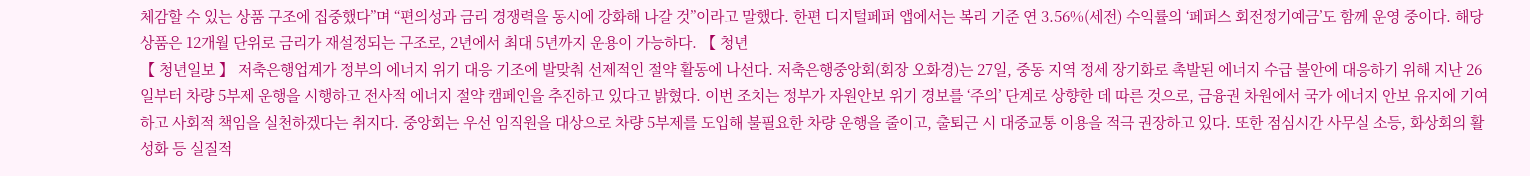체감할 수 있는 상품 구조에 집중했다”며 “편의성과 금리 경쟁력을 동시에 강화해 나갈 것”이라고 말했다. 한편 디지털페퍼 앱에서는 복리 기준 연 3.56%(세전) 수익률의 ‘페퍼스 회전정기예금’도 함께 운영 중이다. 해당 상품은 12개월 단위로 금리가 재설정되는 구조로, 2년에서 최대 5년까지 운용이 가능하다. 【 청년
【 청년일보 】 저축은행업계가 정부의 에너지 위기 대응 기조에 발맞춰 선제적인 절약 활동에 나선다. 저축은행중앙회(회장 오화경)는 27일, 중동 지역 정세 장기화로 촉발된 에너지 수급 불안에 대응하기 위해 지난 26일부터 차량 5부제 운행을 시행하고 전사적 에너지 절약 캠페인을 추진하고 있다고 밝혔다. 이번 조치는 정부가 자원안보 위기 경보를 ‘주의’ 단계로 상향한 데 따른 것으로, 금융권 차원에서 국가 에너지 안보 유지에 기여하고 사회적 책임을 실천하겠다는 취지다. 중앙회는 우선 임직원을 대상으로 차량 5부제를 도입해 불필요한 차량 운행을 줄이고, 출퇴근 시 대중교통 이용을 적극 권장하고 있다. 또한 점심시간 사무실 소등, 화상회의 활성화 등 실질적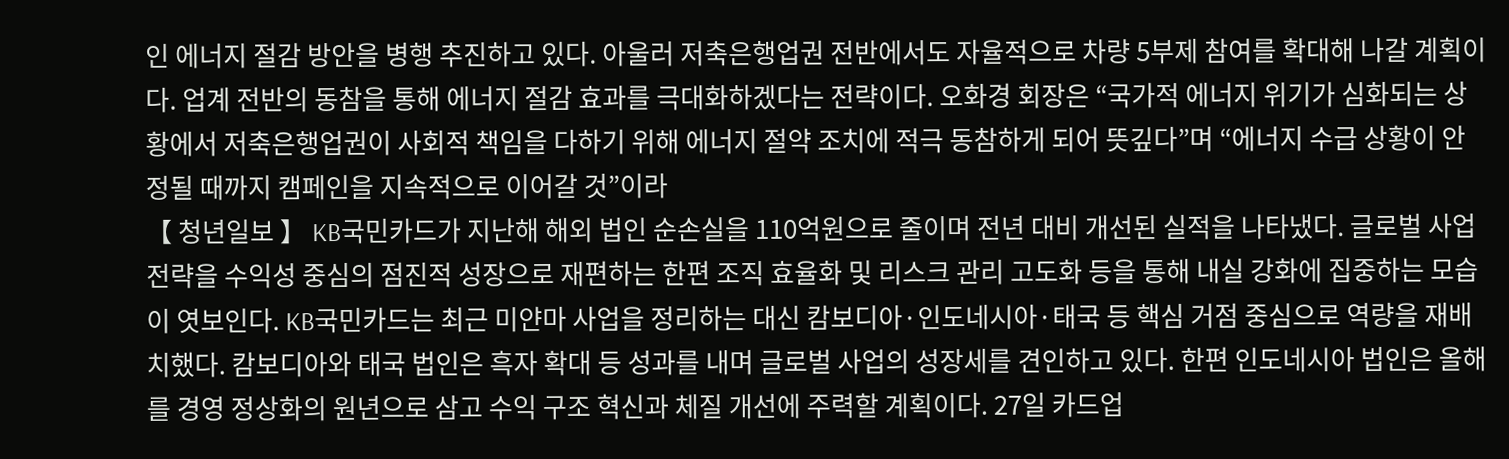인 에너지 절감 방안을 병행 추진하고 있다. 아울러 저축은행업권 전반에서도 자율적으로 차량 5부제 참여를 확대해 나갈 계획이다. 업계 전반의 동참을 통해 에너지 절감 효과를 극대화하겠다는 전략이다. 오화경 회장은 “국가적 에너지 위기가 심화되는 상황에서 저축은행업권이 사회적 책임을 다하기 위해 에너지 절약 조치에 적극 동참하게 되어 뜻깊다”며 “에너지 수급 상황이 안정될 때까지 캠페인을 지속적으로 이어갈 것”이라
【 청년일보 】 KB국민카드가 지난해 해외 법인 순손실을 110억원으로 줄이며 전년 대비 개선된 실적을 나타냈다. 글로벌 사업 전략을 수익성 중심의 점진적 성장으로 재편하는 한편 조직 효율화 및 리스크 관리 고도화 등을 통해 내실 강화에 집중하는 모습이 엿보인다. KB국민카드는 최근 미얀마 사업을 정리하는 대신 캄보디아·인도네시아·태국 등 핵심 거점 중심으로 역량을 재배치했다. 캄보디아와 태국 법인은 흑자 확대 등 성과를 내며 글로벌 사업의 성장세를 견인하고 있다. 한편 인도네시아 법인은 올해를 경영 정상화의 원년으로 삼고 수익 구조 혁신과 체질 개선에 주력할 계획이다. 27일 카드업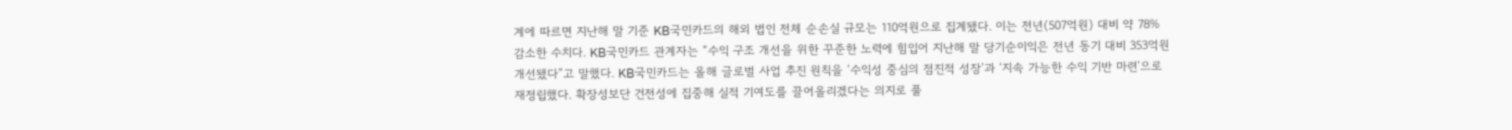계에 따르면 지난해 말 기준 KB국민카드의 해외 법인 전체 순손실 규모는 110억원으로 집계됐다. 이는 전년(507억원) 대비 약 78% 감소한 수치다. KB국민카드 관계자는 “수익 구조 개선을 위한 꾸준한 노력에 힘입어 지난해 말 당기순이익은 전년 동기 대비 353억원 개선됐다”고 말했다. KB국민카드는 올해 글로벌 사업 추진 원칙을 ‘수익성 중심의 점진적 성장’과 ‘지속 가능한 수익 기반 마련’으로 재정립했다. 확장성보단 건전성에 집중해 실적 기여도를 끌어올리겠다는 의지로 풀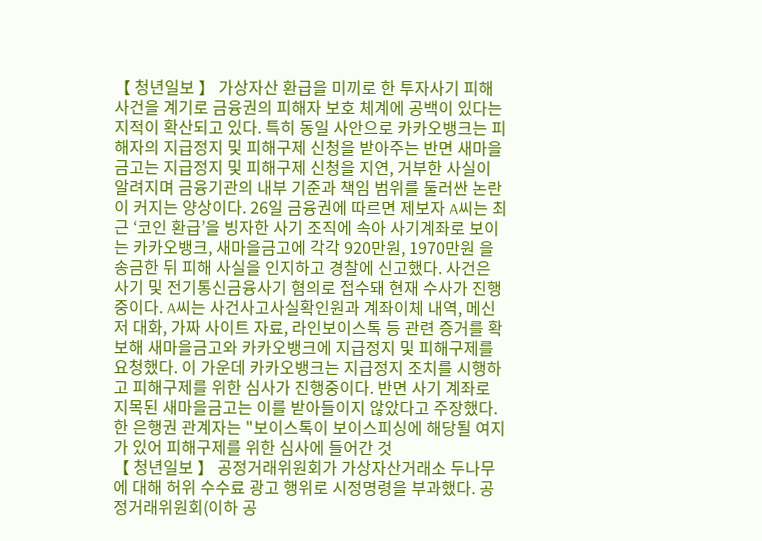【 청년일보 】 가상자산 환급을 미끼로 한 투자사기 피해 사건을 계기로 금융권의 피해자 보호 체계에 공백이 있다는 지적이 확산되고 있다. 특히 동일 사안으로 카카오뱅크는 피해자의 지급정지 및 피해구제 신청을 받아주는 반면 새마을금고는 지급정지 및 피해구제 신청을 지연, 거부한 사실이 알려지며 금융기관의 내부 기준과 책임 범위를 둘러싼 논란이 커지는 양상이다. 26일 금융권에 따르면 제보자 A씨는 최근 ‘코인 환급’을 빙자한 사기 조직에 속아 사기계좌로 보이는 카카오뱅크, 새마을금고에 각각 920만원, 1970만원 을 송금한 뒤 피해 사실을 인지하고 경찰에 신고했다. 사건은 사기 및 전기통신금융사기 혐의로 접수돼 현재 수사가 진행 중이다. A씨는 사건사고사실확인원과 계좌이체 내역, 메신저 대화, 가짜 사이트 자료, 라인보이스톡 등 관련 증거를 확보해 새마을금고와 카카오뱅크에 지급정지 및 피해구제를 요청했다. 이 가운데 카카오뱅크는 지급정지 조치를 시행하고 피해구제를 위한 심사가 진행중이다. 반면 사기 계좌로 지목된 새마을금고는 이를 받아들이지 않았다고 주장했다. 한 은행권 관계자는 "보이스톡이 보이스피싱에 해당될 여지가 있어 피해구제를 위한 심사에 들어간 것
【 청년일보 】 공정거래위원회가 가상자산거래소 두나무에 대해 허위 수수료 광고 행위로 시정명령을 부과했다. 공정거래위원회(이하 공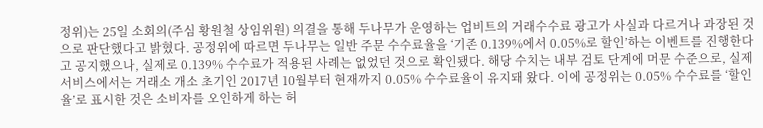정위)는 25일 소회의(주심 황원철 상임위원) 의결을 통해 두나무가 운영하는 업비트의 거래수수료 광고가 사실과 다르거나 과장된 것으로 판단했다고 밝혔다. 공정위에 따르면 두나무는 일반 주문 수수료율을 ‘기존 0.139%에서 0.05%로 할인’하는 이벤트를 진행한다고 공지했으나, 실제로 0.139% 수수료가 적용된 사례는 없었던 것으로 확인됐다. 해당 수치는 내부 검토 단계에 머문 수준으로, 실제 서비스에서는 거래소 개소 초기인 2017년 10월부터 현재까지 0.05% 수수료율이 유지돼 왔다. 이에 공정위는 0.05% 수수료를 ‘할인율’로 표시한 것은 소비자를 오인하게 하는 허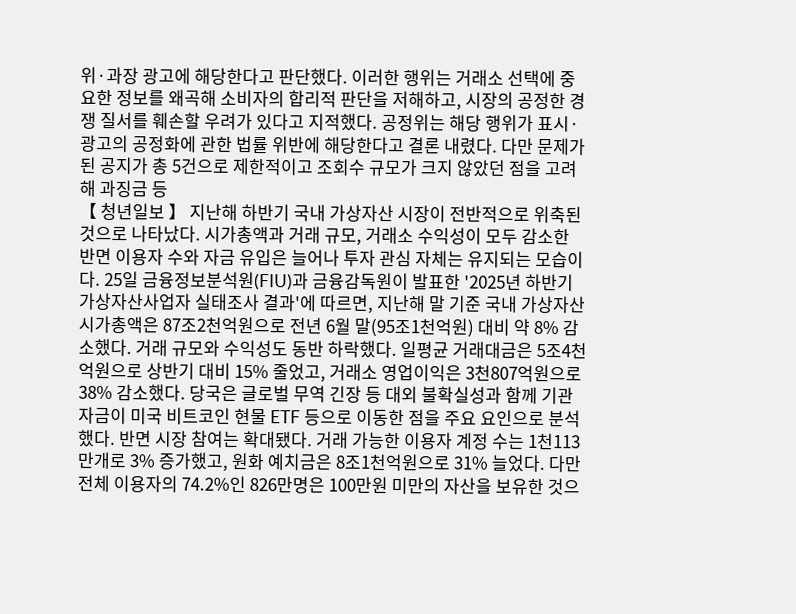위·과장 광고에 해당한다고 판단했다. 이러한 행위는 거래소 선택에 중요한 정보를 왜곡해 소비자의 합리적 판단을 저해하고, 시장의 공정한 경쟁 질서를 훼손할 우려가 있다고 지적했다. 공정위는 해당 행위가 표시·광고의 공정화에 관한 법률 위반에 해당한다고 결론 내렸다. 다만 문제가 된 공지가 총 5건으로 제한적이고 조회수 규모가 크지 않았던 점을 고려해 과징금 등
【 청년일보 】 지난해 하반기 국내 가상자산 시장이 전반적으로 위축된 것으로 나타났다. 시가총액과 거래 규모, 거래소 수익성이 모두 감소한 반면 이용자 수와 자금 유입은 늘어나 투자 관심 자체는 유지되는 모습이다. 25일 금융정보분석원(FIU)과 금융감독원이 발표한 '2025년 하반기 가상자산사업자 실태조사 결과'에 따르면, 지난해 말 기준 국내 가상자산 시가총액은 87조2천억원으로 전년 6월 말(95조1천억원) 대비 약 8% 감소했다. 거래 규모와 수익성도 동반 하락했다. 일평균 거래대금은 5조4천억원으로 상반기 대비 15% 줄었고, 거래소 영업이익은 3천807억원으로 38% 감소했다. 당국은 글로벌 무역 긴장 등 대외 불확실성과 함께 기관 자금이 미국 비트코인 현물 ETF 등으로 이동한 점을 주요 요인으로 분석했다. 반면 시장 참여는 확대됐다. 거래 가능한 이용자 계정 수는 1천113만개로 3% 증가했고, 원화 예치금은 8조1천억원으로 31% 늘었다. 다만 전체 이용자의 74.2%인 826만명은 100만원 미만의 자산을 보유한 것으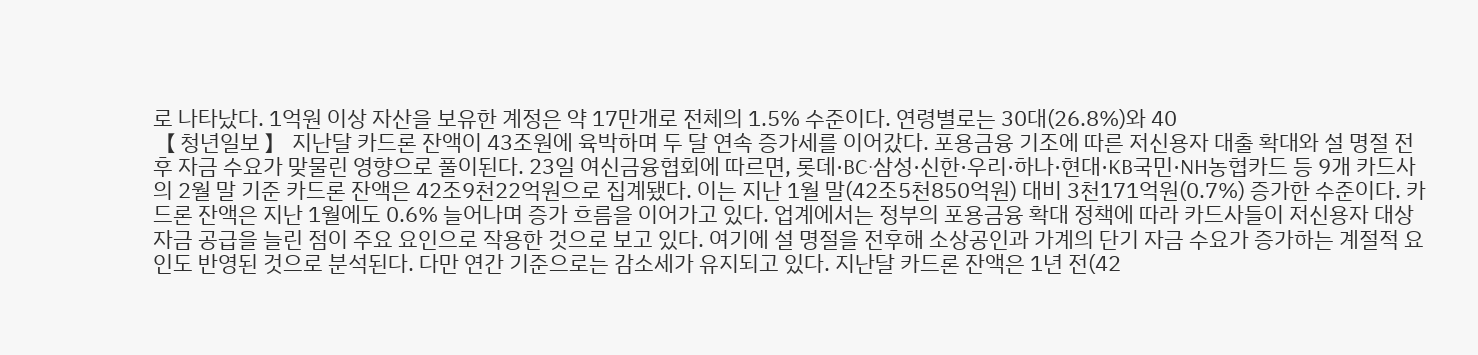로 나타났다. 1억원 이상 자산을 보유한 계정은 약 17만개로 전체의 1.5% 수준이다. 연령별로는 30대(26.8%)와 40
【 청년일보 】 지난달 카드론 잔액이 43조원에 육박하며 두 달 연속 증가세를 이어갔다. 포용금융 기조에 따른 저신용자 대출 확대와 설 명절 전후 자금 수요가 맞물린 영향으로 풀이된다. 23일 여신금융협회에 따르면, 롯데·BC·삼성·신한·우리·하나·현대·KB국민·NH농협카드 등 9개 카드사의 2월 말 기준 카드론 잔액은 42조9천22억원으로 집계됐다. 이는 지난 1월 말(42조5천850억원) 대비 3천171억원(0.7%) 증가한 수준이다. 카드론 잔액은 지난 1월에도 0.6% 늘어나며 증가 흐름을 이어가고 있다. 업계에서는 정부의 포용금융 확대 정책에 따라 카드사들이 저신용자 대상 자금 공급을 늘린 점이 주요 요인으로 작용한 것으로 보고 있다. 여기에 설 명절을 전후해 소상공인과 가계의 단기 자금 수요가 증가하는 계절적 요인도 반영된 것으로 분석된다. 다만 연간 기준으로는 감소세가 유지되고 있다. 지난달 카드론 잔액은 1년 전(42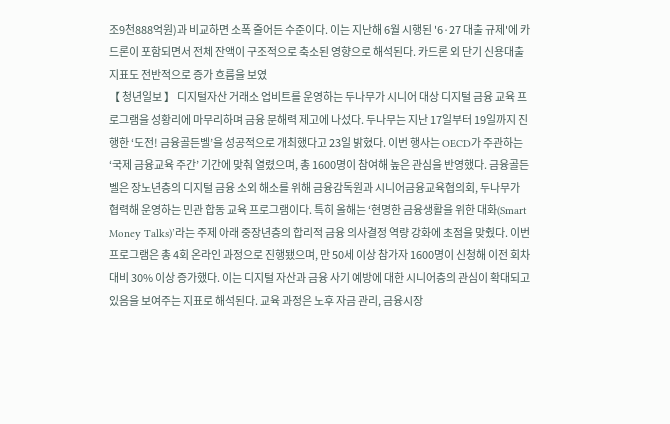조9천888억원)과 비교하면 소폭 줄어든 수준이다. 이는 지난해 6월 시행된 '6·27 대출 규제'에 카드론이 포함되면서 전체 잔액이 구조적으로 축소된 영향으로 해석된다. 카드론 외 단기 신용대출 지표도 전반적으로 증가 흐름을 보였
【 청년일보 】 디지털자산 거래소 업비트를 운영하는 두나무가 시니어 대상 디지털 금융 교육 프로그램을 성황리에 마무리하며 금융 문해력 제고에 나섰다. 두나무는 지난 17일부터 19일까지 진행한 ‘도전! 금융골든벨’을 성공적으로 개최했다고 23일 밝혔다. 이번 행사는 OECD가 주관하는 ‘국제 금융교육 주간’ 기간에 맞춰 열렸으며, 총 1600명이 참여해 높은 관심을 반영했다. 금융골든벨은 장노년층의 디지털 금융 소외 해소를 위해 금융감독원과 시니어금융교육협의회, 두나무가 협력해 운영하는 민관 합동 교육 프로그램이다. 특히 올해는 ‘현명한 금융생활을 위한 대화(Smart Money Talks)’라는 주제 아래 중장년층의 합리적 금융 의사결정 역량 강화에 초점을 맞췄다. 이번 프로그램은 총 4회 온라인 과정으로 진행됐으며, 만 50세 이상 참가자 1600명이 신청해 이전 회차 대비 30% 이상 증가했다. 이는 디지털 자산과 금융 사기 예방에 대한 시니어층의 관심이 확대되고 있음을 보여주는 지표로 해석된다. 교육 과정은 노후 자금 관리, 금융시장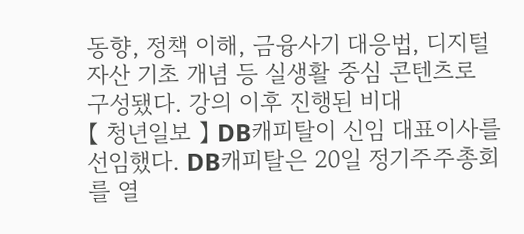동향, 정책 이해, 금융사기 대응법, 디지털 자산 기초 개념 등 실생활 중심 콘텐츠로 구성됐다. 강의 이후 진행된 비대
【 청년일보 】 DB캐피탈이 신임 대표이사를 선임했다. DB캐피탈은 20일 정기주주총회를 열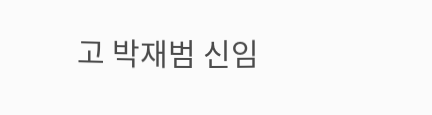고 박재범 신임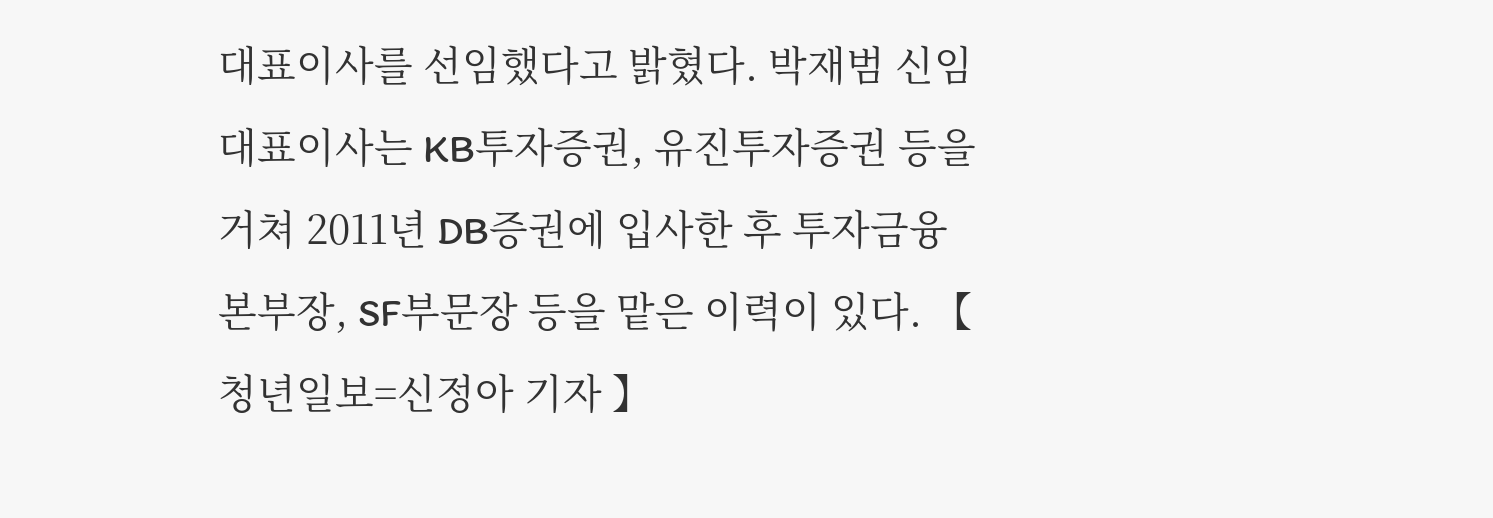대표이사를 선임했다고 밝혔다. 박재범 신임 대표이사는 KB투자증권, 유진투자증권 등을 거쳐 2011년 DB증권에 입사한 후 투자금융본부장, SF부문장 등을 맡은 이력이 있다. 【 청년일보=신정아 기자 】